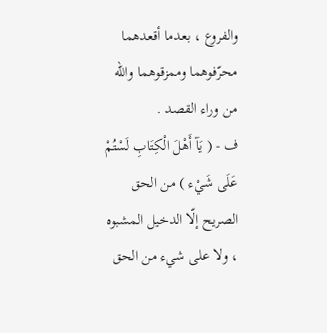والفروع ، بعدما أقعدهما محرّفوهما وممزقوهما والله من وراء القصد .
ف - ( يَآ أَهْلَ الْكِتَابِ لَسْتُمْ عَلَى شَيْء ) من الحق الصريح إلّا الدخيل المشبوه ، ولا على شيء من الحق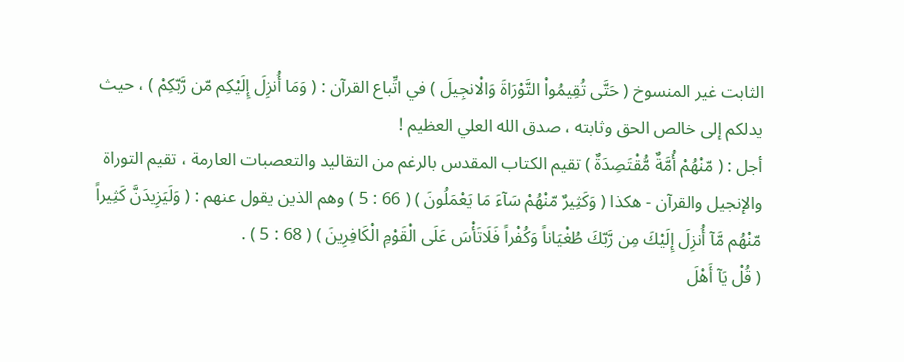الثابت غير المنسوخ ( حَتَّى تُقِيمُواْ التَّوْرَاةَ وَالْانجِيلَ ) في اتِّباع القرآن : ( وَمَا أُنزِلَ إِلَيْكِم مّن رَّبّكِمْ ) ، حيث يدلكم إلى خالص الحق وثابته ، صدق الله العلي العظيم !
أجل : ( مّنْهُمْ أُمَّةٌ مُّقْتَصِدَةٌ ) تقيم الكتاب المقدس بالرغم من التقاليد والتعصبات العارمة ، تقيم التوراة والإنجيل والقرآن - هكذا ( وَكَثِيرٌ مّنْهُمْ سَآءَ مَا يَعْمَلُونَ ) ( 66 : 5 ) وهم الذين يقول عنهم : ( وَلَيَزِيدَنَّ كَثِيراً مّنْهُم مَّآ أُنزِلَ إِلَيْكَ مِن رَّبّكَ طُغْيَاناً وَكُفْراً فَلَاتَأْسَ عَلَى الْقَوْمِ الْكَافِرِينَ ) ( 68 : 5 ) .
( قُلْ يَآ أَهْلَ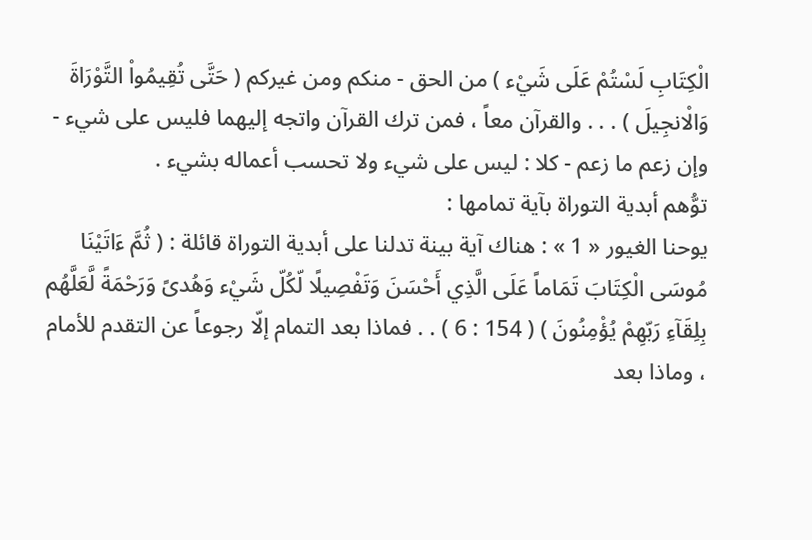الْكِتَابِ لَسْتُمْ عَلَى شَيْء ) من الحق - منكم ومن غيركم ( حَتَّى تُقِيمُواْ التَّوْرَاةَ وَالْانجِيلَ ) . . . والقرآن معاً ، فمن ترك القرآن واتجه إليهما فليس على شيء - وإن زعم ما زعم - كلا : ليس على شيء ولا تحسب أعماله بشيء .
توُّهم أبدية التوراة بآية تمامها :
يوحنا الغيور « 1 » : هناك آية بينة تدلنا على أبدية التوراة قائلة : ( ثُمَّ ءَاتَيْنَا مُوسَى الْكِتَابَ تَمَاماً عَلَى الَّذِي أَحْسَنَ وَتَفْصِيلًا لّكُلّ شَيْء وَهُدىً وَرَحْمَةً لَّعَلَّهُم بِلِقَآءِ رَبّهِمْ يُؤْمِنُونَ ) ( 154 : 6 ) . . فماذا بعد التمام إلّا رجوعاً عن التقدم للأمام ، وماذا بعد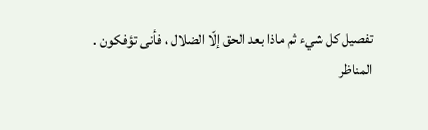تفصيل كل شيء ثم ماذا بعد الحق إلّا الضلال ، فأنى تؤفكون .
المناظر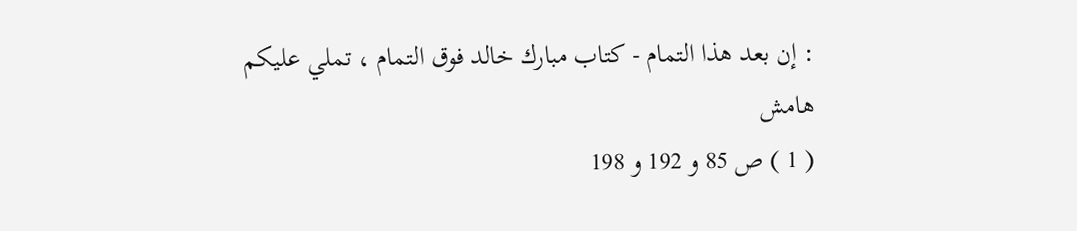: إن بعد هذا التمام - كتاب مبارك خالد فوق التمام ، تملي عليكم
هامش
( 1 ) ص 85 و 192 و 198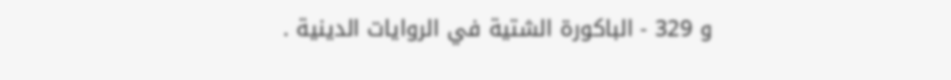و 329 - الباكورة الشتية في الروايات الدينية .